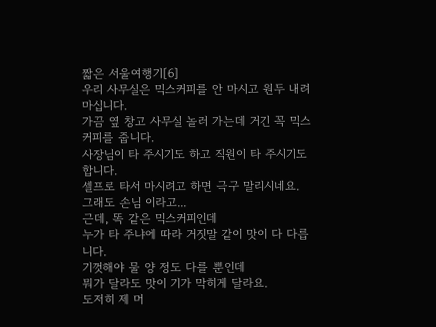짧은 서울여행기[6]
우리 사무실은 믹스커피를 안 마시고 원두 내려 마십니다.
가끔 옆 창고 사무실 놀러 가는데 거긴 꼭 믹스커피를 줍니다.
사장님이 타 주시기도 하고 직원이 타 주시기도 합니다.
셀프로 타서 마시려고 하면 극구 말리시네요. 그래도 손님 이라고...
근데, 똑 같은 믹스커피인데
누가 타 주냐에 따라 거짓말 같이 맛이 다 다릅니다.
기껏해야 물 양 정도 다를 뿐인데
뭐가 달라도 맛이 기가 막히게 달라요.
도저히 제 머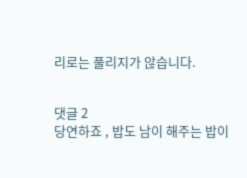리로는 풀리지가 않습니다.


댓글 2
당연하죠 , 밥도 남이 해주는 밥이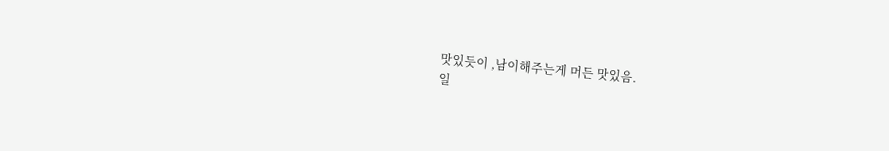맛있듯이 ,남이해주는게 머든 맛있음.
일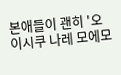본애들이 괜히 '오이시쿠 나레 모에모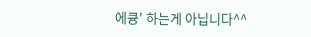에큥' 하는게 아닙니다^^